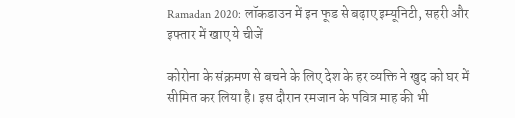Ramadan 2020: लॉकडाउन में इन फूड से बढ़ाए इम्‍यून‍िटी, सहरी और इफ्तार में खाए ये चीजें

कोरोना के संक्रमण से बचने के लिए देश के हर व्यक्ति ने खुद को घर में सीमित कर लिया है। इस दौरान रमजान के पवित्र माह की भी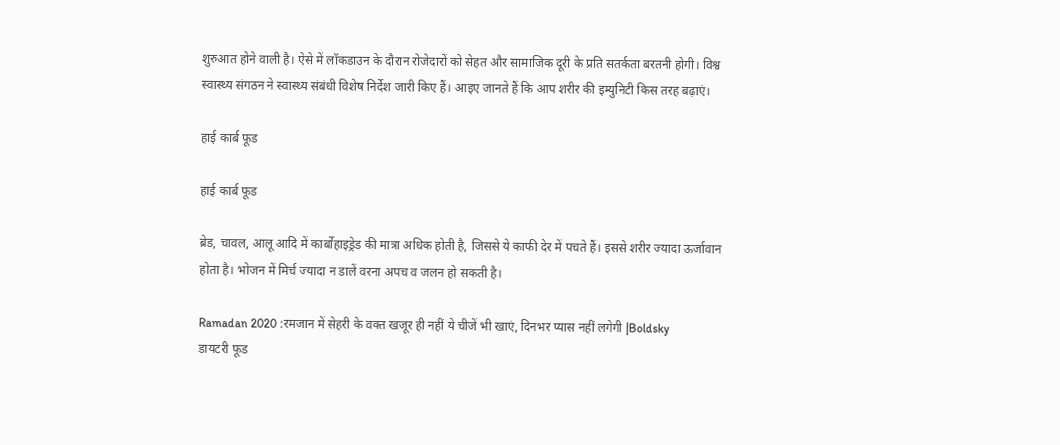शुरुआत होने वाली है। ऐसे में लॉकडाउन के दौरान रोजेदारों को सेहत और सामाजिक दूरी के प्रति सतर्कता बरतनी होगी। विश्व स्वास्थ्य संगठन ने स्वास्थ्य संबंधी विशेष निर्देश जारी किए हैं। आइए जानते हैं कि आप शरीर की इम्युनिटी किस तरह बढ़ाएं।

हाई कार्ब फूड

हाई कार्ब फूड

ब्रेड, चावल, आलू आदि में कार्बोहाइड्रेड की मात्रा अधिक होती है, जिससे ये काफी देर में पचते हैं। इससे शरीर ज्यादा ऊर्जावान होता है। भोजन में मिर्च ज्यादा न डालें वरना अपच व जलन हो सकती है।

Ramadan 2020 :रमजान में सेहरी के वक्त खजूर ही नहीं ये चीजें भी खाएं, दिनभर प्यास नहीं लगेगी |Boldsky
डायटरी फूड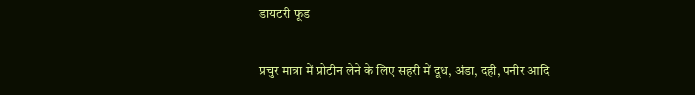डायटरी फूड

प्रचुर मात्रा में प्रोटीन लेने के लिए सहरी में दूध, अंडा, दही, पनीर आदि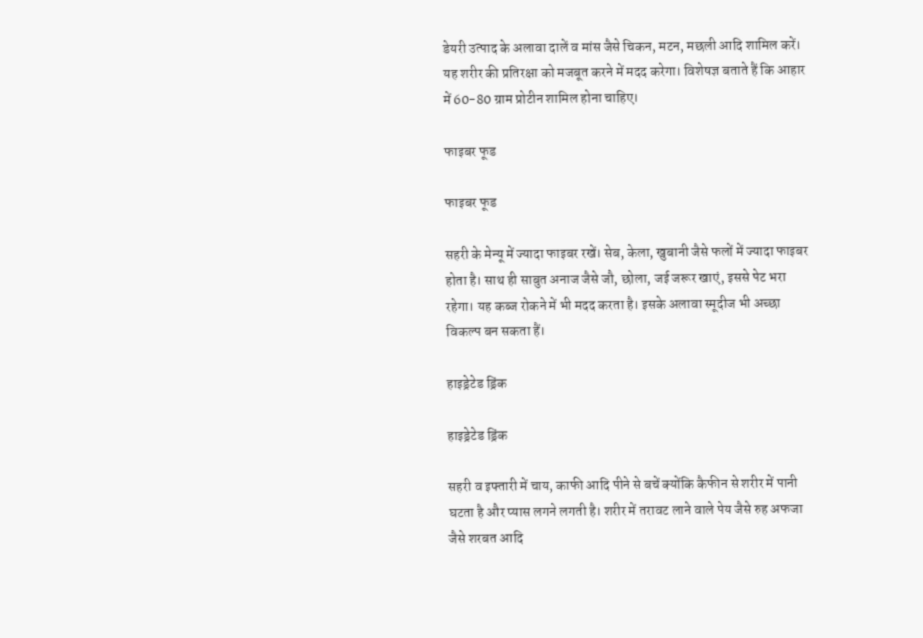डेयरी उत्पाद के अलावा दालें व मांस जैसे चिकन, मटन, मछली आदि शामिल करें। यह शरीर की प्रतिरक्षा को मजबूत करने में मदद करेगा। विशेषज्ञ बताते हैं कि आहार में 60-80 ग्राम प्रोटीन शामिल होना चाहिए।

फाइबर फूड

फाइबर फूड

सहरी के मेन्यू में ज्यादा फाइबर रखें। सेब, केला, खुबानी जैसे फलों में ज्यादा फाइबर होता है। साथ ही साबुत अनाज जैसे जौ, छोला, जई जरूर खाएं, इससे पेट भरा रहेगा। यह कब्ज रोकने में भी मदद करता है। इसके अलावा स्‍मूदीज भी अच्‍छा विकल्‍प बन सकता हैं।

हाइड्रेटेड ड्रिंक

हाइड्रेटेड ड्रिंक

सहरी व इफ्तारी में चाय, काफी आदि पीने से बचें क्योंकि कैफीन से शरीर में पानी घटता है और प्यास लगने लगती है। शरीर में तरावट लाने वाले पेय जैसे रुह अफजा जैसे शरबत आदि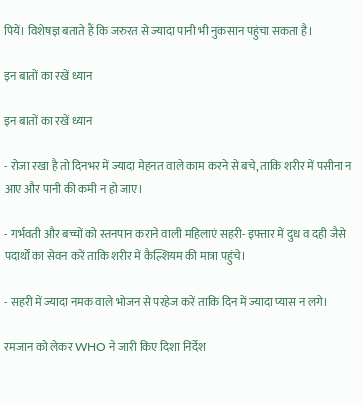पियें। विशेषज्ञ बताते हैं कि जरुरत से ज्यादा पानी भी नुकसान पहुंचा सकता है।

इन बातों का रखें ध्यान

इन बातों का रखें ध्यान

- रोजा रखा है तो दिनभर में ज्यादा मेहनत वाले काम करने से बचे, ताकि शरीर में पसीना न आए और पानी की कमी न हो जाए।

- गर्भवती और बच्चों को स्तनपान कराने वाली महिलाएं सहरी- इफ्तार में दुध व दही जैसे पदार्थों का सेवन करें ताकि शरीर में कैल्शियम की मात्रा पहुंचे।

- सहरी में ज्यादा नमक वाले भोजन से परहेज करें ताकि दिन में ज्यादा प्यास न लगे।

रमजान को लेकर WHO ने जारी किए दिशा निर्देश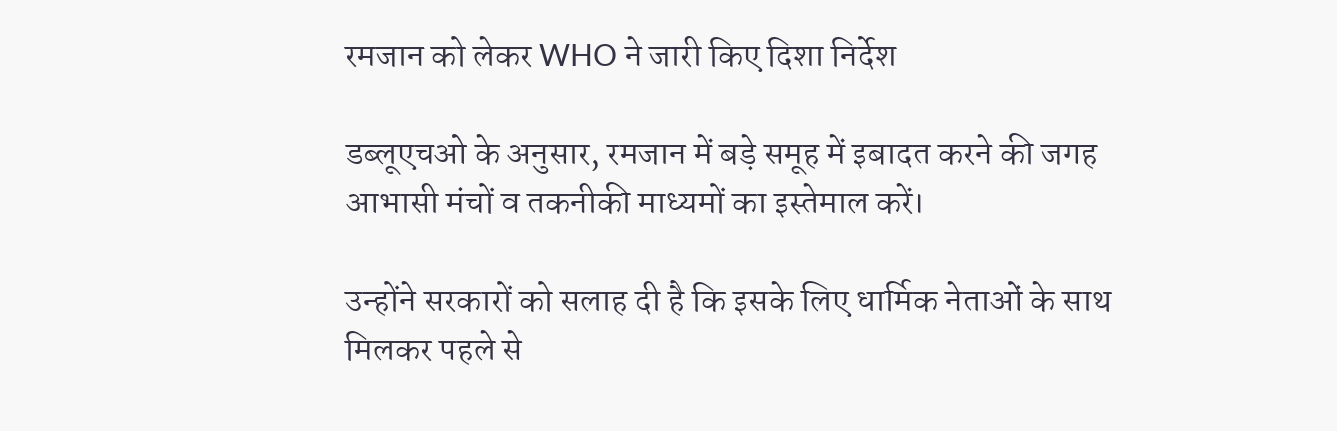रमजान को लेकर WHO ने जारी किए दिशा निर्देश

डब्लूएचओ के अनुसार, रमजान में बड़े समूह में इबादत करने की जगह आभासी मंचों व तकनीकी माध्यमों का इस्तेमाल करें।

उन्होंने सरकारों को सलाह दी है कि इसके लिए धार्मिक नेताओं के साथ मिलकर पहले से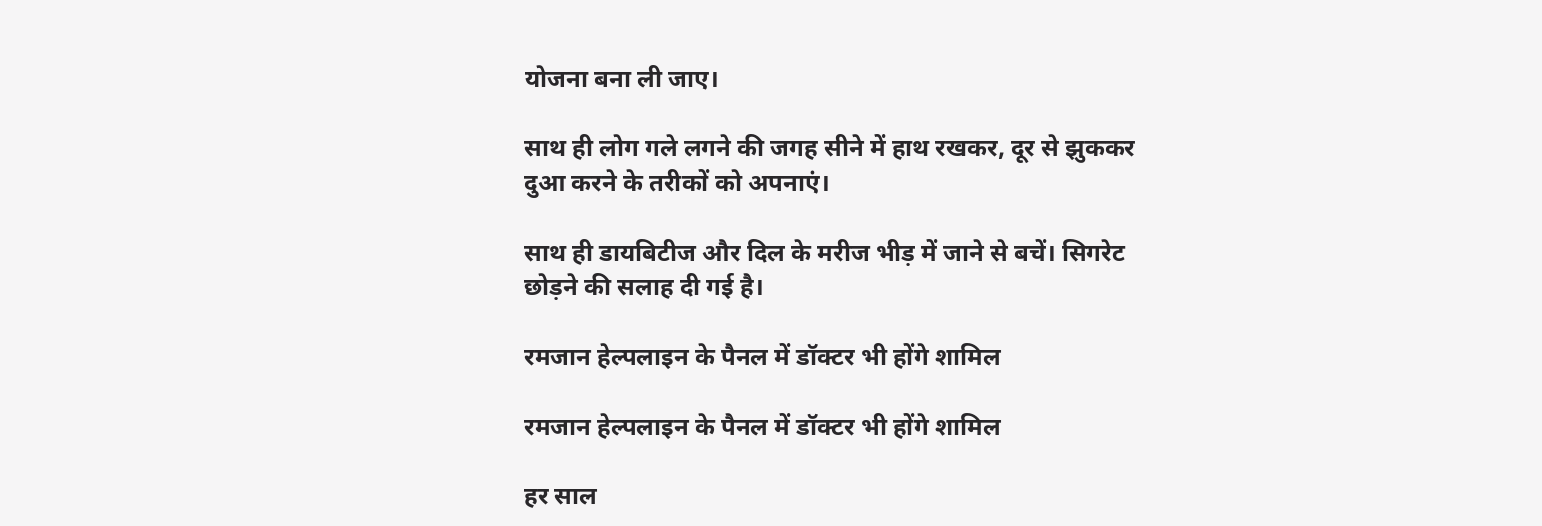योजना बना ली जाए।

साथ ही लोग गले लगने की जगह सीने में हाथ रखकर, दूर से झुककर दुआ करने के तरीकों को अपनाएं।

साथ ही डायबिटीज और दिल के मरीज भीड़ में जाने से बचें। सिगरेट छोड़ने की सलाह दी गई है।

रमजान हेल्पलाइन के पैनल में डॉक्टर भी होंगे शामिल

रमजान हेल्पलाइन के पैनल में डॉक्टर भी होंगे शामिल

हर साल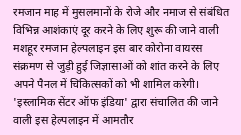रमजान माह में मुसलमानों के रोजे और नमाज से संबंधित विभिन्न आशंकाएं दूर करने के लिए शुरू की जाने वाली मशहूर रमजान हेल्पलाइन इस बार कोरोना वायरस संक्रमण से जुड़ी हुई जिज्ञासाओं को शांत करने के लिए अपने पैनल में चिकित्सकों को भी शामिल करेगी। 'इस्लामिक सेंटर ऑफ इंडिया' द्वारा संचालित की जाने वाली इस हेल्पलाइन में आमतौर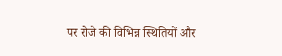पर रोजे की विभिन्न स्थितियों और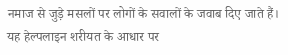नमाज से जुड़े मसलों पर लोगों के सवालों के जवाब दिए जाते हैं। यह हेल्पलाइन शरीयत के आधार पर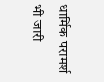धार्मिक परामर्श भी जारी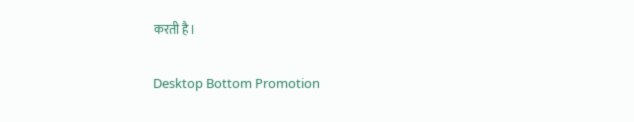करती है।

Desktop Bottom Promotion